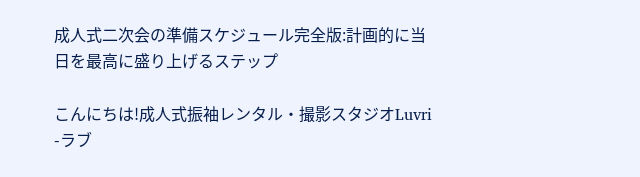成人式二次会の準備スケジュール完全版:計画的に当日を最高に盛り上げるステップ

こんにちは!成人式振袖レンタル・撮影スタジオLuvri -ラブ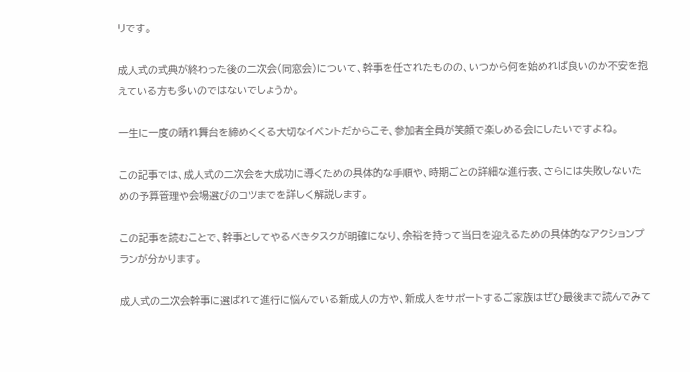リです。

成人式の式典が終わった後の二次会(同窓会)について、幹事を任されたものの、いつから何を始めれば良いのか不安を抱えている方も多いのではないでしょうか。

一生に一度の晴れ舞台を締めくくる大切なイベントだからこそ、参加者全員が笑顔で楽しめる会にしたいですよね。

この記事では、成人式の二次会を大成功に導くための具体的な手順や、時期ごとの詳細な進行表、さらには失敗しないための予算管理や会場選びのコツまでを詳しく解説します。

この記事を読むことで、幹事としてやるべきタスクが明確になり、余裕を持って当日を迎えるための具体的なアクションプランが分かります。

成人式の二次会幹事に選ばれて進行に悩んでいる新成人の方や、新成人をサポートするご家族はぜひ最後まで読んでみて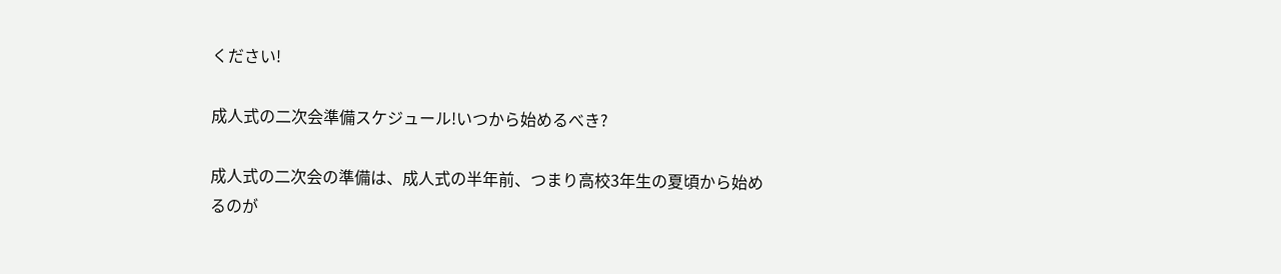ください!

成人式の二次会準備スケジュール!いつから始めるべき?

成人式の二次会の準備は、成人式の半年前、つまり高校3年生の夏頃から始めるのが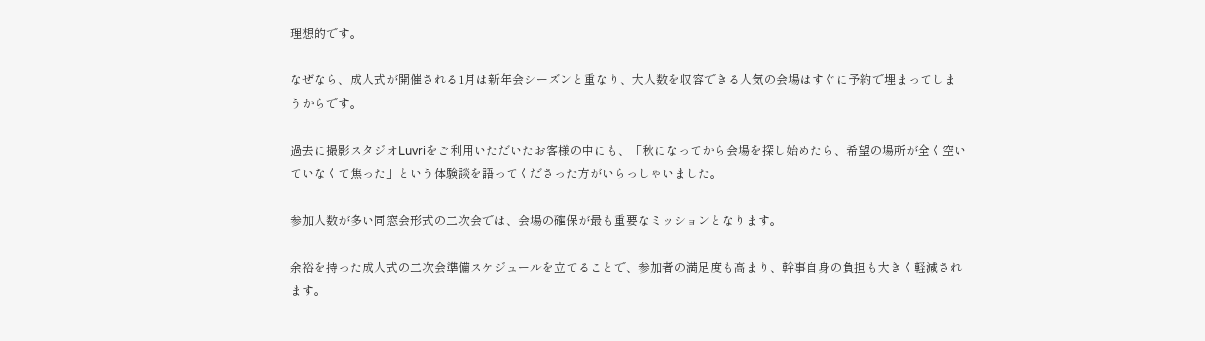理想的です。

なぜなら、成人式が開催される1月は新年会シーズンと重なり、大人数を収容できる人気の会場はすぐに予約で埋まってしまうからです。

過去に撮影スタジオLuvriをご利用いただいたお客様の中にも、「秋になってから会場を探し始めたら、希望の場所が全く空いていなくて焦った」という体験談を語ってくださった方がいらっしゃいました。

参加人数が多い同窓会形式の二次会では、会場の確保が最も重要なミッションとなります。

余裕を持った成人式の二次会準備スケジュールを立てることで、参加者の満足度も高まり、幹事自身の負担も大きく軽減されます。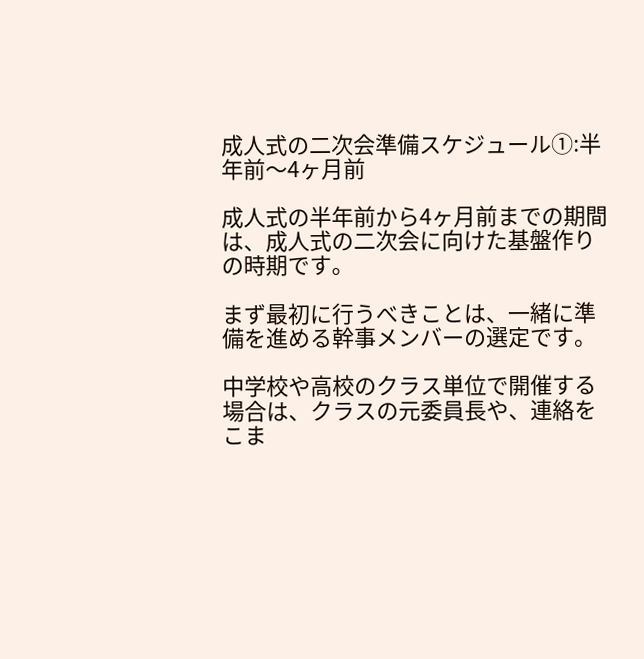成人式の二次会準備スケジュール①:半年前〜4ヶ月前

成人式の半年前から4ヶ月前までの期間は、成人式の二次会に向けた基盤作りの時期です。

まず最初に行うべきことは、一緒に準備を進める幹事メンバーの選定です。

中学校や高校のクラス単位で開催する場合は、クラスの元委員長や、連絡をこま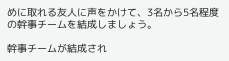めに取れる友人に声をかけて、3名から5名程度の幹事チームを結成しましょう。

幹事チームが結成され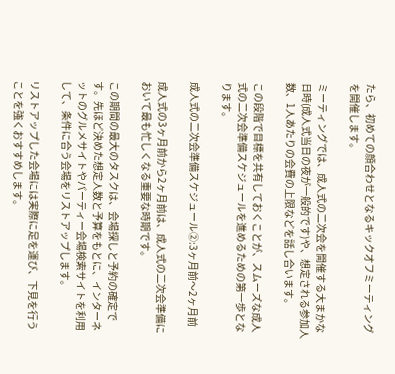たら、初めての顔合わせとなるキックオフミーティングを開催します。

ミーティングでは、成人式の二次会を開催する大まかな日時(成人式当日の夜が一般的です)や、想定される参加人数、1人あたりの会費の上限などを話し合います。

この段階で目標を共有しておくことが、スムーズな成人式の二次会準備スケジュールを進めるための第一歩となります。

成人式の二次会準備スケジュール②:3ヶ月前〜2ヶ月前

成人式の3ヶ月前から2ヶ月前は、成人式の二次会準備において最も忙しくなる重要な時期です。

この期間の最大のタスクは、会場探しと予約の確定です。先ほど決めた想定人数と予算をもとに、インターネットのグルメサイトやパーティー会場検索サイトを利用して、条件に合う会場をリストアップします。

リストアップした会場には実際に足を運び、下見を行うことを強くおすすめします。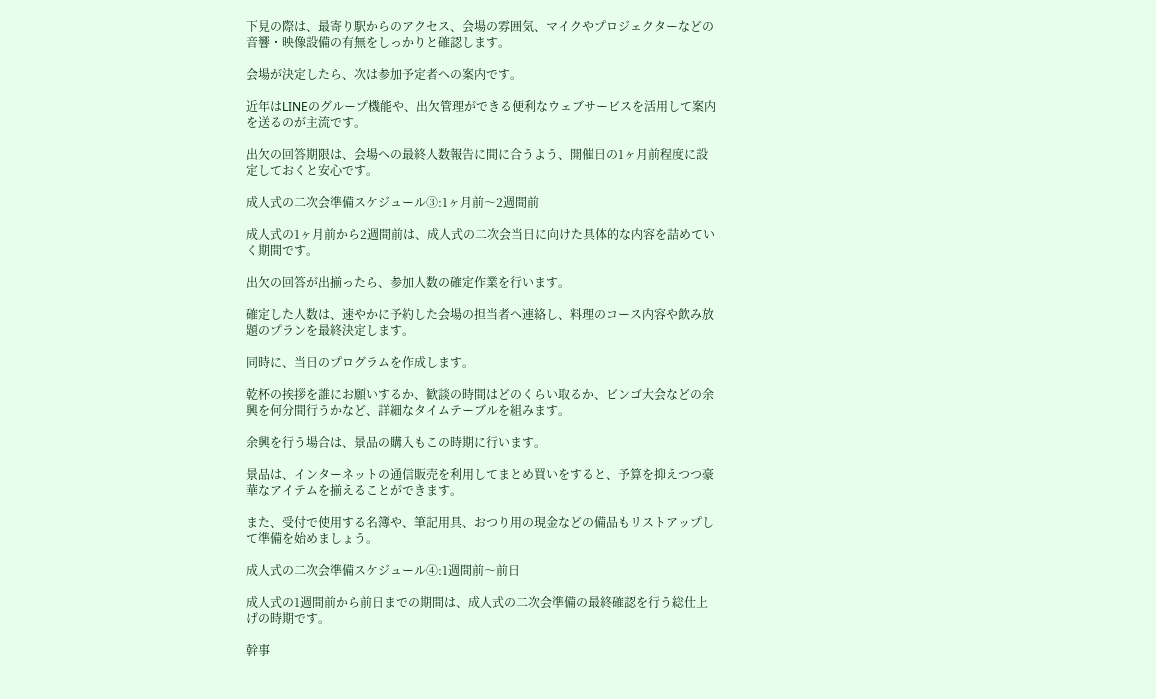下見の際は、最寄り駅からのアクセス、会場の雰囲気、マイクやプロジェクターなどの音響・映像設備の有無をしっかりと確認します。

会場が決定したら、次は参加予定者への案内です。

近年はLINEのグループ機能や、出欠管理ができる便利なウェブサービスを活用して案内を送るのが主流です。

出欠の回答期限は、会場への最終人数報告に間に合うよう、開催日の1ヶ月前程度に設定しておくと安心です。

成人式の二次会準備スケジュール③:1ヶ月前〜2週間前

成人式の1ヶ月前から2週間前は、成人式の二次会当日に向けた具体的な内容を詰めていく期間です。

出欠の回答が出揃ったら、参加人数の確定作業を行います。

確定した人数は、速やかに予約した会場の担当者へ連絡し、料理のコース内容や飲み放題のプランを最終決定します。

同時に、当日のプログラムを作成します。

乾杯の挨拶を誰にお願いするか、歓談の時間はどのくらい取るか、ビンゴ大会などの余興を何分間行うかなど、詳細なタイムテーブルを組みます。

余興を行う場合は、景品の購入もこの時期に行います。

景品は、インターネットの通信販売を利用してまとめ買いをすると、予算を抑えつつ豪華なアイテムを揃えることができます。

また、受付で使用する名簿や、筆記用具、おつり用の現金などの備品もリストアップして準備を始めましょう。

成人式の二次会準備スケジュール④:1週間前〜前日

成人式の1週間前から前日までの期間は、成人式の二次会準備の最終確認を行う総仕上げの時期です。

幹事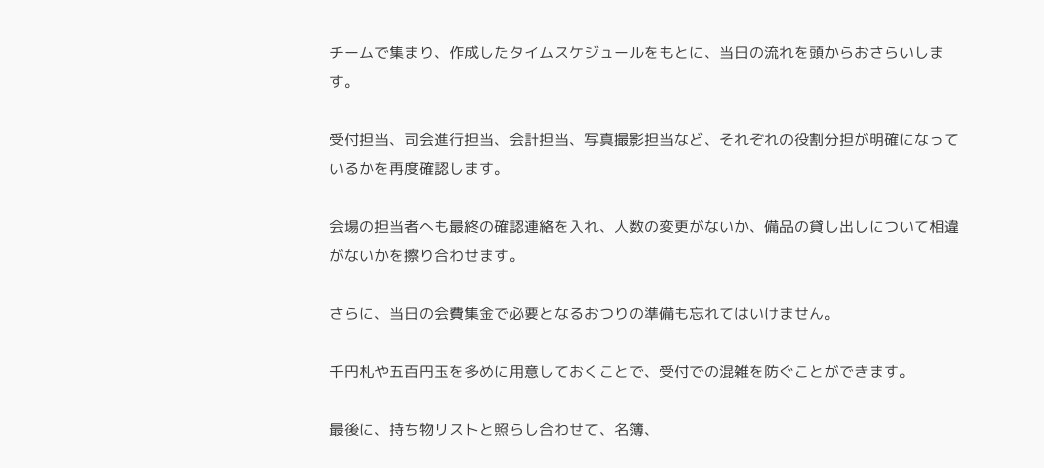チームで集まり、作成したタイムスケジュールをもとに、当日の流れを頭からおさらいします。

受付担当、司会進行担当、会計担当、写真撮影担当など、それぞれの役割分担が明確になっているかを再度確認します。

会場の担当者へも最終の確認連絡を入れ、人数の変更がないか、備品の貸し出しについて相違がないかを擦り合わせます。

さらに、当日の会費集金で必要となるおつりの準備も忘れてはいけません。

千円札や五百円玉を多めに用意しておくことで、受付での混雑を防ぐことができます。

最後に、持ち物リストと照らし合わせて、名簿、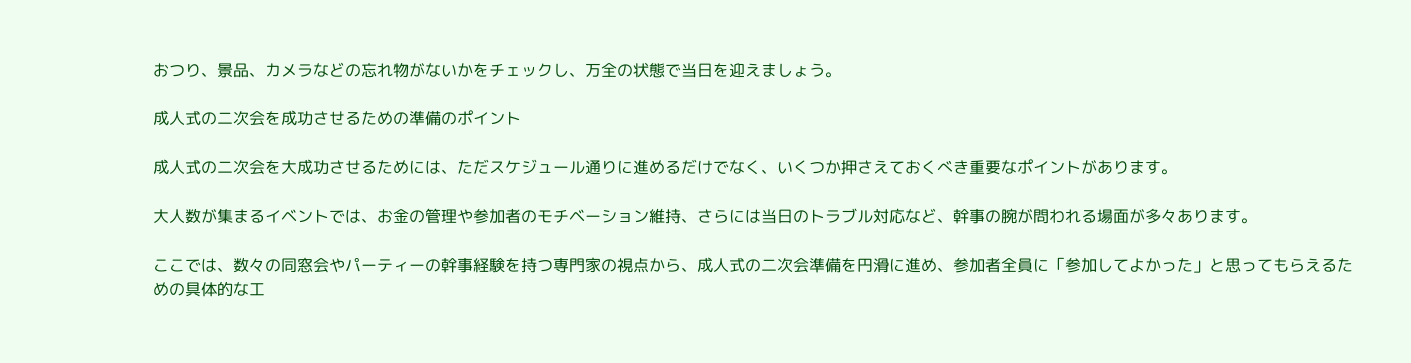おつり、景品、カメラなどの忘れ物がないかをチェックし、万全の状態で当日を迎えましょう。

成人式の二次会を成功させるための準備のポイント

成人式の二次会を大成功させるためには、ただスケジュール通りに進めるだけでなく、いくつか押さえておくべき重要なポイントがあります。

大人数が集まるイベントでは、お金の管理や参加者のモチベーション維持、さらには当日のトラブル対応など、幹事の腕が問われる場面が多々あります。

ここでは、数々の同窓会やパーティーの幹事経験を持つ専門家の視点から、成人式の二次会準備を円滑に進め、参加者全員に「参加してよかった」と思ってもらえるための具体的な工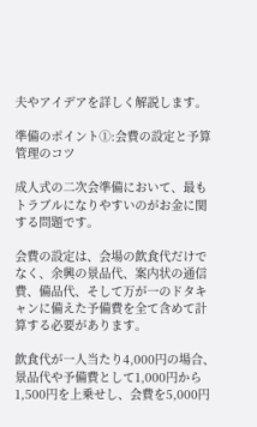夫やアイデアを詳しく解説します。

準備のポイント①:会費の設定と予算管理のコツ

成人式の二次会準備において、最もトラブルになりやすいのがお金に関する問題です。

会費の設定は、会場の飲食代だけでなく、余興の景品代、案内状の通信費、備品代、そして万が一のドタキャンに備えた予備費を全て含めて計算する必要があります。

飲食代が一人当たり4,000円の場合、景品代や予備費として1,000円から1,500円を上乗せし、会費を5,000円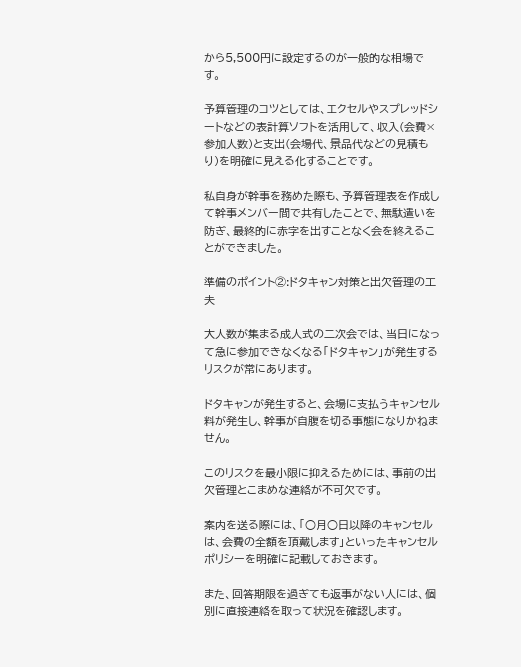から5,500円に設定するのが一般的な相場です。

予算管理のコツとしては、エクセルやスプレッドシートなどの表計算ソフトを活用して、収入(会費×参加人数)と支出(会場代、景品代などの見積もり)を明確に見える化することです。

私自身が幹事を務めた際も、予算管理表を作成して幹事メンバー間で共有したことで、無駄遣いを防ぎ、最終的に赤字を出すことなく会を終えることができました。

準備のポイント②:ドタキャン対策と出欠管理の工夫

大人数が集まる成人式の二次会では、当日になって急に参加できなくなる「ドタキャン」が発生するリスクが常にあります。

ドタキャンが発生すると、会場に支払うキャンセル料が発生し、幹事が自腹を切る事態になりかねません。

このリスクを最小限に抑えるためには、事前の出欠管理とこまめな連絡が不可欠です。

案内を送る際には、「○月○日以降のキャンセルは、会費の全額を頂戴します」といったキャンセルポリシーを明確に記載しておきます。

また、回答期限を過ぎても返事がない人には、個別に直接連絡を取って状況を確認します。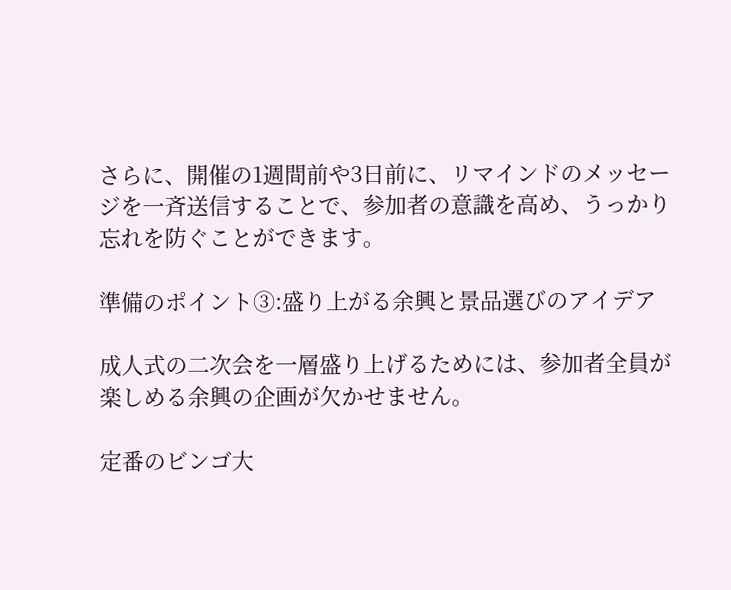さらに、開催の1週間前や3日前に、リマインドのメッセージを一斉送信することで、参加者の意識を高め、うっかり忘れを防ぐことができます。

準備のポイント③:盛り上がる余興と景品選びのアイデア

成人式の二次会を一層盛り上げるためには、参加者全員が楽しめる余興の企画が欠かせません。

定番のビンゴ大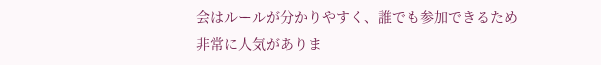会はルールが分かりやすく、誰でも参加できるため非常に人気がありま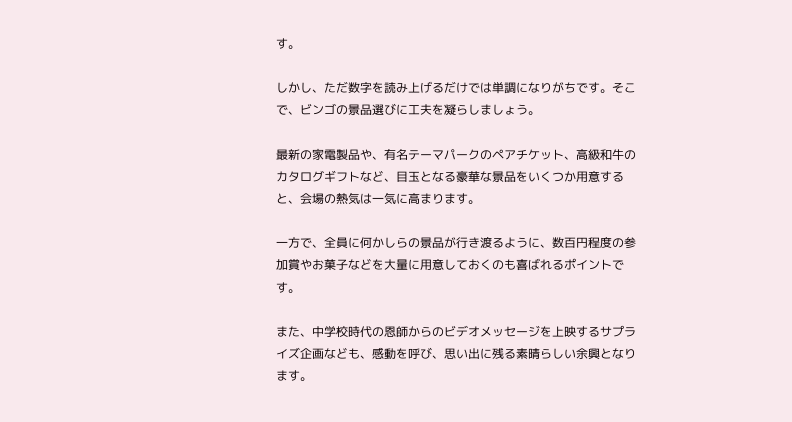す。

しかし、ただ数字を読み上げるだけでは単調になりがちです。そこで、ビンゴの景品選びに工夫を凝らしましょう。

最新の家電製品や、有名テーマパークのペアチケット、高級和牛のカタログギフトなど、目玉となる豪華な景品をいくつか用意すると、会場の熱気は一気に高まります。

一方で、全員に何かしらの景品が行き渡るように、数百円程度の参加賞やお菓子などを大量に用意しておくのも喜ばれるポイントです。

また、中学校時代の恩師からのビデオメッセージを上映するサプライズ企画なども、感動を呼び、思い出に残る素晴らしい余興となります。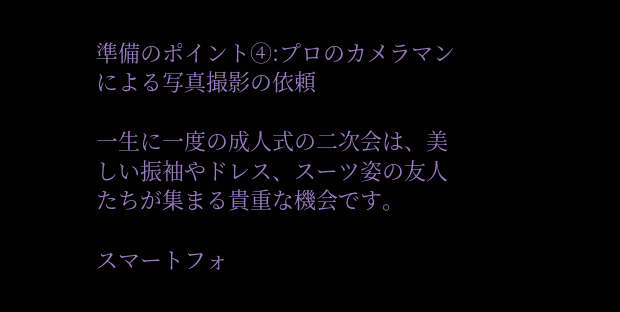準備のポイント④:プロのカメラマンによる写真撮影の依頼

一生に一度の成人式の二次会は、美しい振袖やドレス、スーツ姿の友人たちが集まる貴重な機会です。

スマートフォ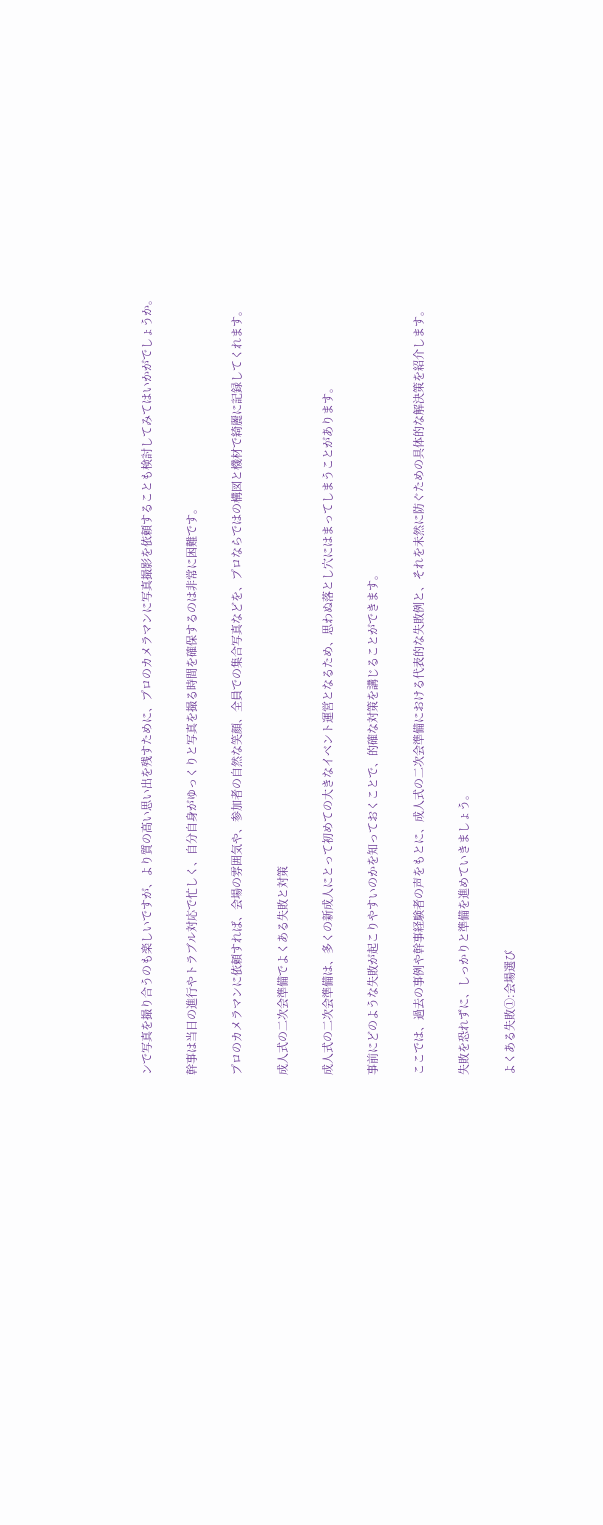ンで写真を撮り合うのも楽しいですが、より質の高い思い出を残すために、プロのカメラマンに写真撮影を依頼することも検討してみてはいかがでしょうか。

幹事は当日の進行やトラブル対応で忙しく、自分自身がゆっくりと写真を撮る時間を確保するのは非常に困難です。

プロのカメラマンに依頼すれば、会場の雰囲気や、参加者の自然な笑顔、全員での集合写真などを、プロならではの構図と機材で綺麗に記録してくれます。

成人式の二次会準備でよくある失敗と対策

成人式の二次会準備は、多くの新成人にとって初めての大きなイベント運営となるため、思わぬ落とし穴にはまってしまうことがあります。

事前にどのような失敗が起こりやすいのかを知っておくことで、的確な対策を講じることができます。

ここでは、過去の事例や幹事経験者の声をもとに、成人式の二次会準備における代表的な失敗例と、それを未然に防ぐための具体的な解決策を紹介します。

失敗を恐れずに、しっかりと準備を進めていきましょう。

よくある失敗①:会場選び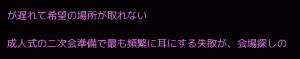が遅れて希望の場所が取れない

成人式の二次会準備で最も頻繁に耳にする失敗が、会場探しの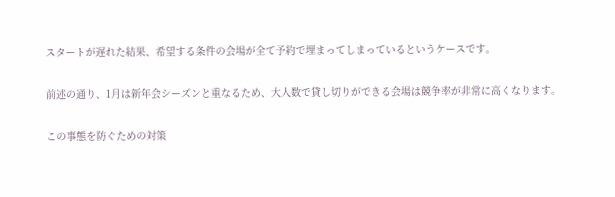スタートが遅れた結果、希望する条件の会場が全て予約で埋まってしまっているというケースです。

前述の通り、1月は新年会シーズンと重なるため、大人数で貸し切りができる会場は競争率が非常に高くなります。

この事態を防ぐための対策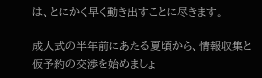は、とにかく早く動き出すことに尽きます。

成人式の半年前にあたる夏頃から、情報収集と仮予約の交渉を始めましょ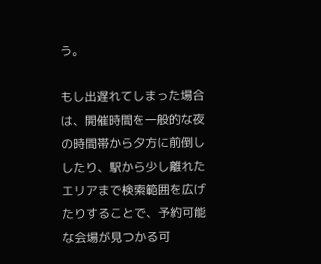う。

もし出遅れてしまった場合は、開催時間を一般的な夜の時間帯から夕方に前倒ししたり、駅から少し離れたエリアまで検索範囲を広げたりすることで、予約可能な会場が見つかる可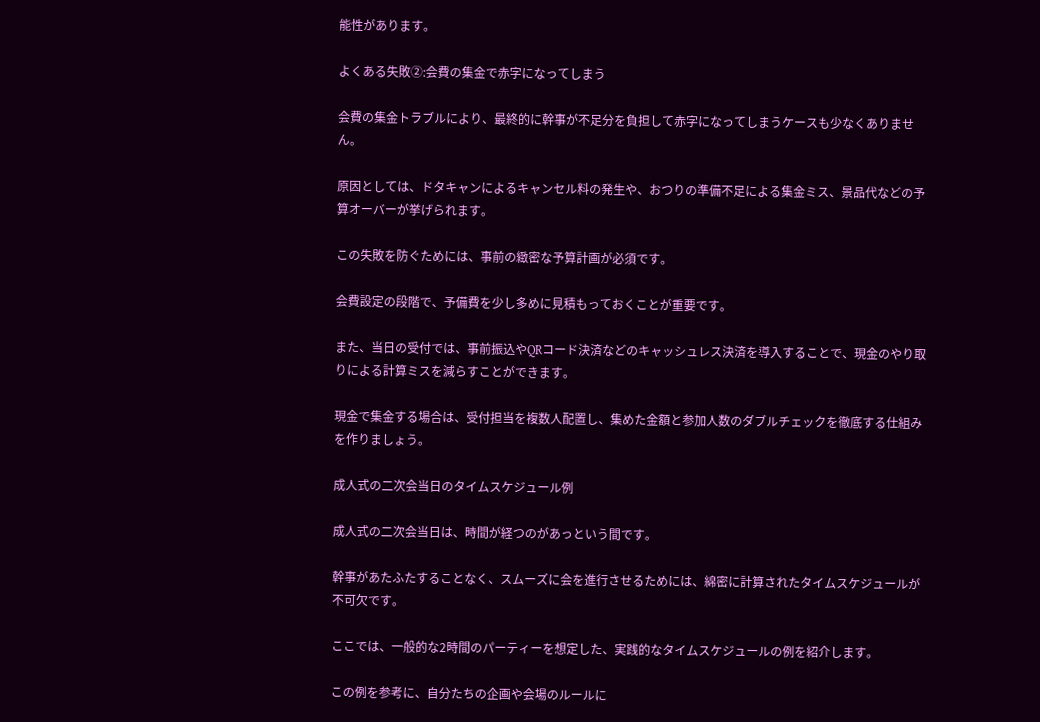能性があります。

よくある失敗②:会費の集金で赤字になってしまう

会費の集金トラブルにより、最終的に幹事が不足分を負担して赤字になってしまうケースも少なくありません。

原因としては、ドタキャンによるキャンセル料の発生や、おつりの準備不足による集金ミス、景品代などの予算オーバーが挙げられます。

この失敗を防ぐためには、事前の緻密な予算計画が必須です。

会費設定の段階で、予備費を少し多めに見積もっておくことが重要です。

また、当日の受付では、事前振込やQRコード決済などのキャッシュレス決済を導入することで、現金のやり取りによる計算ミスを減らすことができます。

現金で集金する場合は、受付担当を複数人配置し、集めた金額と参加人数のダブルチェックを徹底する仕組みを作りましょう。

成人式の二次会当日のタイムスケジュール例

成人式の二次会当日は、時間が経つのがあっという間です。

幹事があたふたすることなく、スムーズに会を進行させるためには、綿密に計算されたタイムスケジュールが不可欠です。

ここでは、一般的な2時間のパーティーを想定した、実践的なタイムスケジュールの例を紹介します。

この例を参考に、自分たちの企画や会場のルールに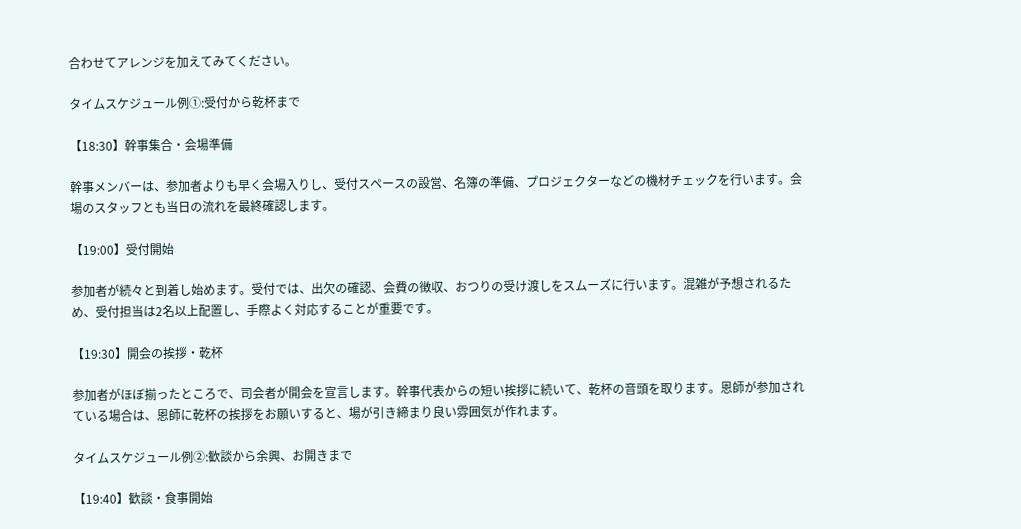合わせてアレンジを加えてみてください。

タイムスケジュール例①:受付から乾杯まで

【18:30】幹事集合・会場準備

幹事メンバーは、参加者よりも早く会場入りし、受付スペースの設営、名簿の準備、プロジェクターなどの機材チェックを行います。会場のスタッフとも当日の流れを最終確認します。

【19:00】受付開始

参加者が続々と到着し始めます。受付では、出欠の確認、会費の徴収、おつりの受け渡しをスムーズに行います。混雑が予想されるため、受付担当は2名以上配置し、手際よく対応することが重要です。

【19:30】開会の挨拶・乾杯

参加者がほぼ揃ったところで、司会者が開会を宣言します。幹事代表からの短い挨拶に続いて、乾杯の音頭を取ります。恩師が参加されている場合は、恩師に乾杯の挨拶をお願いすると、場が引き締まり良い雰囲気が作れます。

タイムスケジュール例②:歓談から余興、お開きまで

【19:40】歓談・食事開始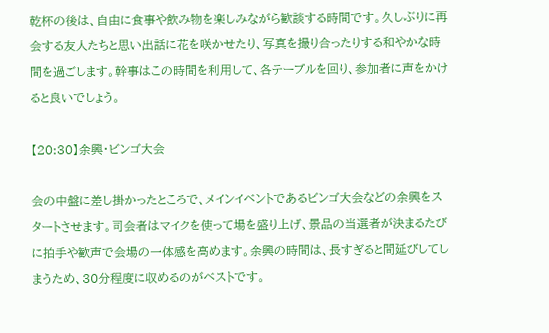乾杯の後は、自由に食事や飲み物を楽しみながら歓談する時間です。久しぶりに再会する友人たちと思い出話に花を咲かせたり、写真を撮り合ったりする和やかな時間を過ごします。幹事はこの時間を利用して、各テーブルを回り、参加者に声をかけると良いでしょう。

【20:30】余興・ビンゴ大会

会の中盤に差し掛かったところで、メインイベントであるビンゴ大会などの余興をスタートさせます。司会者はマイクを使って場を盛り上げ、景品の当選者が決まるたびに拍手や歓声で会場の一体感を高めます。余興の時間は、長すぎると間延びしてしまうため、30分程度に収めるのがベストです。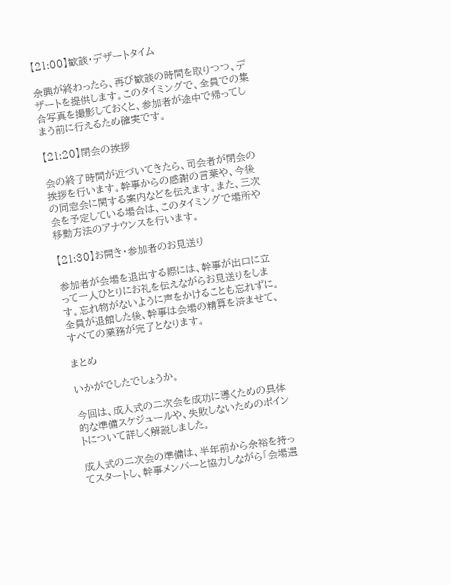【21:00】歓談・デザートタイム

余興が終わったら、再び歓談の時間を取りつつ、デザートを提供します。このタイミングで、全員での集合写真を撮影しておくと、参加者が途中で帰ってしまう前に行えるため確実です。

【21:20】閉会の挨拶

会の終了時間が近づいてきたら、司会者が閉会の挨拶を行います。幹事からの感謝の言葉や、今後の同窓会に関する案内などを伝えます。また、三次会を予定している場合は、このタイミングで場所や移動方法のアナウンスを行います。

【21:30】お開き・参加者のお見送り

参加者が会場を退出する際には、幹事が出口に立って一人ひとりにお礼を伝えながらお見送りをします。忘れ物がないように声をかけることも忘れずに。全員が退館した後、幹事は会場の精算を済ませて、すべての業務が完了となります。

まとめ

いかがでしたでしょうか。

今回は、成人式の二次会を成功に導くための具体的な準備スケジュールや、失敗しないためのポイントについて詳しく解説しました。

成人式の二次会の準備は、半年前から余裕を持ってスタートし、幹事メンバーと協力しながら「会場選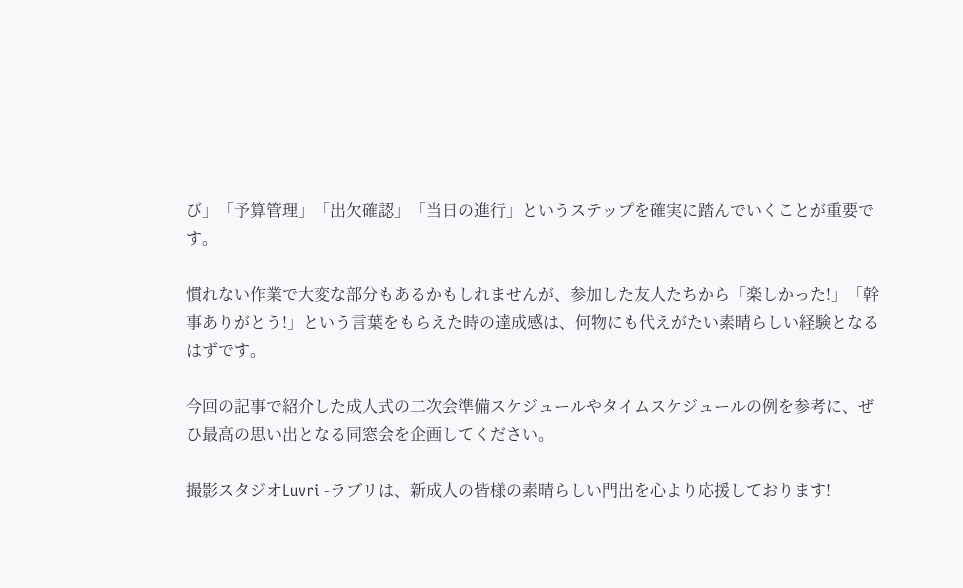び」「予算管理」「出欠確認」「当日の進行」というステップを確実に踏んでいくことが重要です。

慣れない作業で大変な部分もあるかもしれませんが、参加した友人たちから「楽しかった!」「幹事ありがとう!」という言葉をもらえた時の達成感は、何物にも代えがたい素晴らしい経験となるはずです。

今回の記事で紹介した成人式の二次会準備スケジュールやタイムスケジュールの例を参考に、ぜひ最高の思い出となる同窓会を企画してください。

撮影スタジオLuvri -ラブリは、新成人の皆様の素晴らしい門出を心より応援しております!